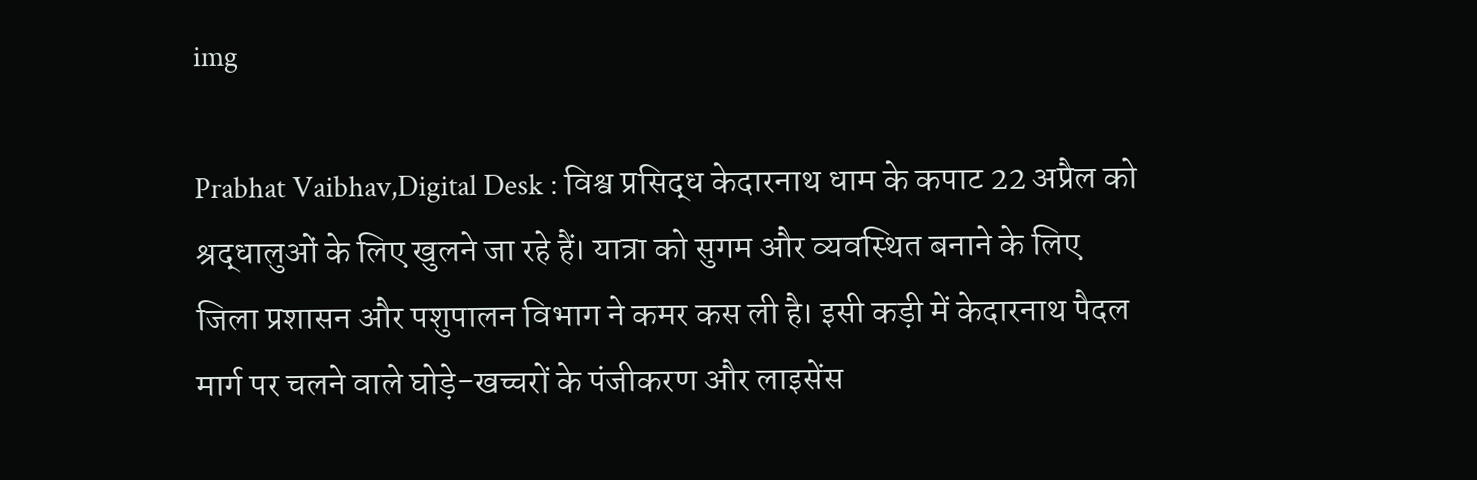img

Prabhat Vaibhav,Digital Desk : विश्व प्रसिद्ध केदारनाथ धाम के कपाट 22 अप्रैल को श्रद्धालुओं के लिए खुलने जा रहे हैं। यात्रा को सुगम और व्यवस्थित बनाने के लिए जिला प्रशासन और पशुपालन विभाग ने कमर कस ली है। इसी कड़ी में केदारनाथ पैदल मार्ग पर चलने वाले घोड़े-खच्चरों के पंजीकरण और लाइसेंस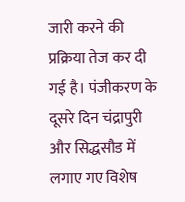जारी करने की प्रक्रिया तेज कर दी गई है। पंजीकरण के दूसरे दिन चंद्रापुरी और सिद्धसौड में लगाए गए विशेष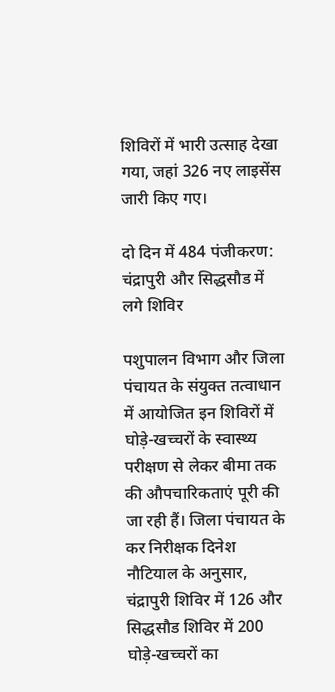शिविरों में भारी उत्साह देखा गया, जहां 326 नए लाइसेंस जारी किए गए।

दो दिन में 484 पंजीकरण: चंद्रापुरी और सिद्धसौड में लगे शिविर

पशुपालन विभाग और जिला पंचायत के संयुक्त तत्वाधान में आयोजित इन शिविरों में घोड़े-खच्चरों के स्वास्थ्य परीक्षण से लेकर बीमा तक की औपचारिकताएं पूरी की जा रही हैं। जिला पंचायत के कर निरीक्षक दिनेश नौटियाल के अनुसार, चंद्रापुरी शिविर में 126 और सिद्धसौड शिविर में 200 घोड़े-खच्चरों का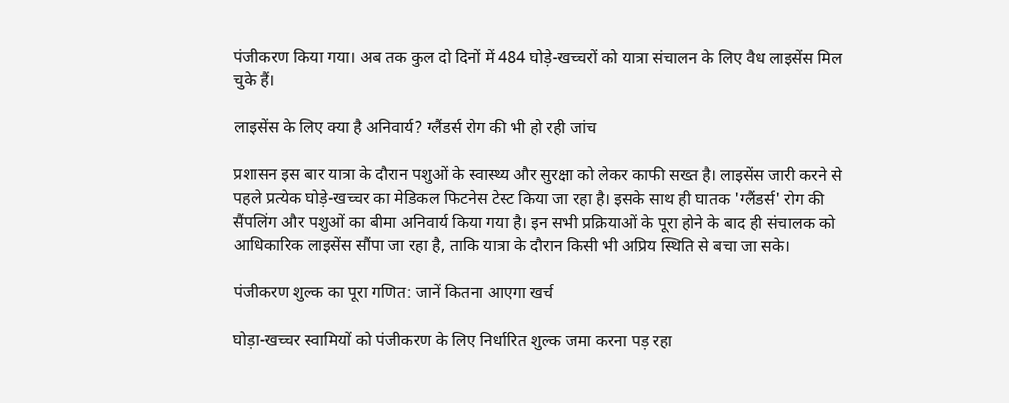पंजीकरण किया गया। अब तक कुल दो दिनों में 484 घोड़े-खच्चरों को यात्रा संचालन के लिए वैध लाइसेंस मिल चुके हैं।

लाइसेंस के लिए क्या है अनिवार्य? ग्लैंडर्स रोग की भी हो रही जांच

प्रशासन इस बार यात्रा के दौरान पशुओं के स्वास्थ्य और सुरक्षा को लेकर काफी सख्त है। लाइसेंस जारी करने से पहले प्रत्येक घोड़े-खच्चर का मेडिकल फिटनेस टेस्ट किया जा रहा है। इसके साथ ही घातक 'ग्लैंडर्स' रोग की सैंपलिंग और पशुओं का बीमा अनिवार्य किया गया है। इन सभी प्रक्रियाओं के पूरा होने के बाद ही संचालक को आधिकारिक लाइसेंस सौंपा जा रहा है, ताकि यात्रा के दौरान किसी भी अप्रिय स्थिति से बचा जा सके।

पंजीकरण शुल्क का पूरा गणित: जानें कितना आएगा खर्च

घोड़ा-खच्चर स्वामियों को पंजीकरण के लिए निर्धारित शुल्क जमा करना पड़ रहा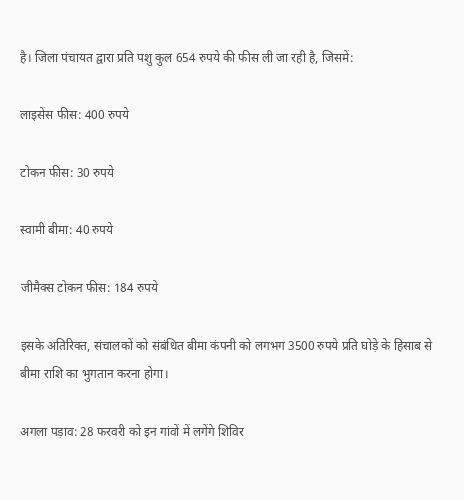है। जिला पंचायत द्वारा प्रति पशु कुल 654 रुपये की फीस ली जा रही है, जिसमें:

लाइसेंस फीस: 400 रुपये

टोकन फीस: 30 रुपये

स्वामी बीमा: 40 रुपये

जीमैक्स टोकन फीस: 184 रुपये

इसके अतिरिक्त, संचालकों को संबंधित बीमा कंपनी को लगभग 3500 रुपये प्रति घोड़े के हिसाब से बीमा राशि का भुगतान करना होगा।

अगला पड़ाव: 28 फरवरी को इन गांवों में लगेंगे शिविर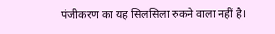पंजीकरण का यह सिलसिला रुकने वाला नहीं है।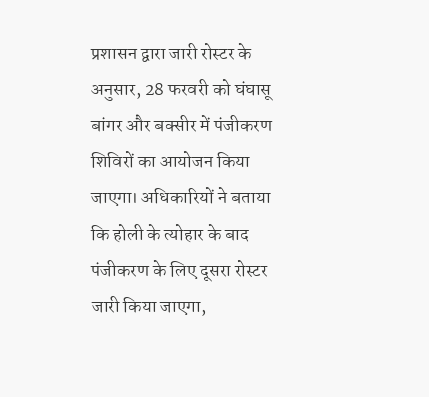प्रशासन द्वारा जारी रोस्टर के अनुसार, 28 फरवरी को घंघासू बांगर और बक्सीर में पंजीकरण शिविरों का आयोजन किया जाएगा। अधिकारियों ने बताया कि होली के त्योहार के बाद पंजीकरण के लिए दूसरा रोस्टर जारी किया जाएगा,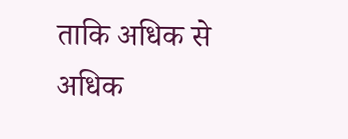ताकि अधिक से अधिक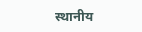स्थानीय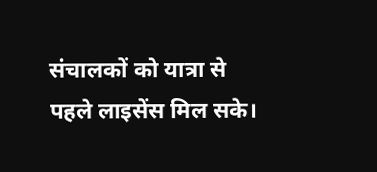संचालकों को यात्रा से पहले लाइसेंस मिल सके।